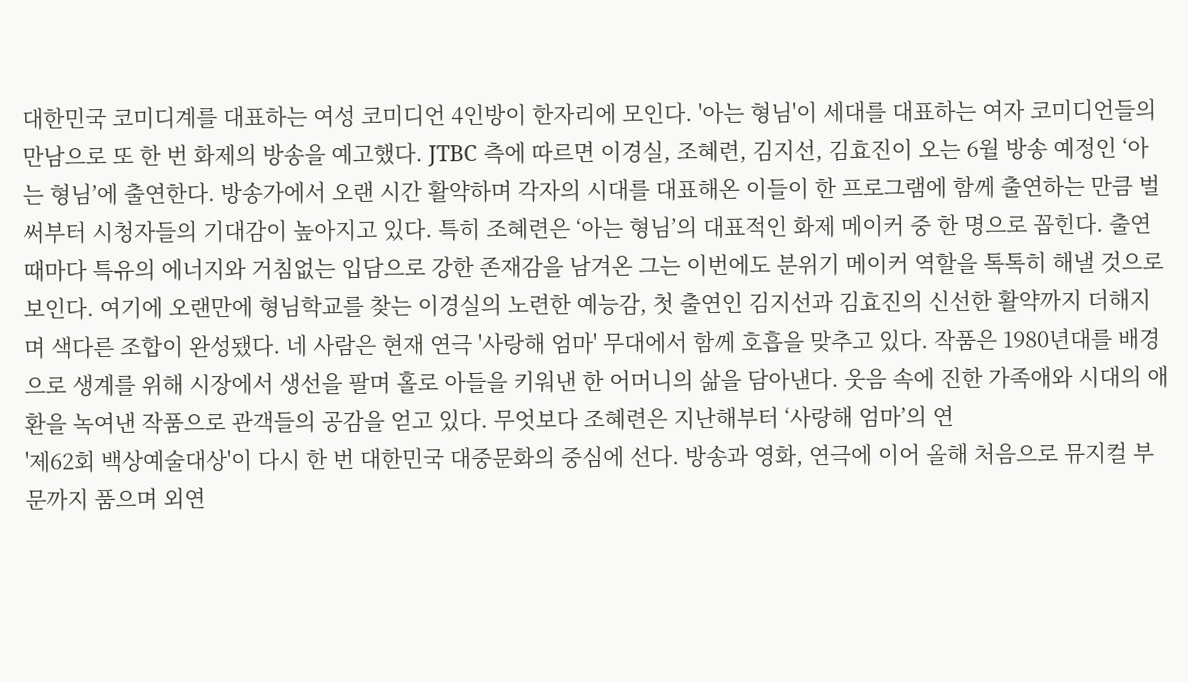대한민국 코미디계를 대표하는 여성 코미디언 4인방이 한자리에 모인다. '아는 형님'이 세대를 대표하는 여자 코미디언들의 만남으로 또 한 번 화제의 방송을 예고했다. JTBC 측에 따르면 이경실, 조혜련, 김지선, 김효진이 오는 6월 방송 예정인 ‘아는 형님’에 출연한다. 방송가에서 오랜 시간 활약하며 각자의 시대를 대표해온 이들이 한 프로그램에 함께 출연하는 만큼 벌써부터 시청자들의 기대감이 높아지고 있다. 특히 조혜련은 ‘아는 형님’의 대표적인 화제 메이커 중 한 명으로 꼽힌다. 출연 때마다 특유의 에너지와 거침없는 입담으로 강한 존재감을 남겨온 그는 이번에도 분위기 메이커 역할을 톡톡히 해낼 것으로 보인다. 여기에 오랜만에 형님학교를 찾는 이경실의 노련한 예능감, 첫 출연인 김지선과 김효진의 신선한 활약까지 더해지며 색다른 조합이 완성됐다. 네 사람은 현재 연극 '사랑해 엄마' 무대에서 함께 호흡을 맞추고 있다. 작품은 1980년대를 배경으로 생계를 위해 시장에서 생선을 팔며 홀로 아들을 키워낸 한 어머니의 삶을 담아낸다. 웃음 속에 진한 가족애와 시대의 애환을 녹여낸 작품으로 관객들의 공감을 얻고 있다. 무엇보다 조혜련은 지난해부터 ‘사랑해 엄마’의 연
'제62회 백상예술대상'이 다시 한 번 대한민국 대중문화의 중심에 선다. 방송과 영화, 연극에 이어 올해 처음으로 뮤지컬 부문까지 품으며 외연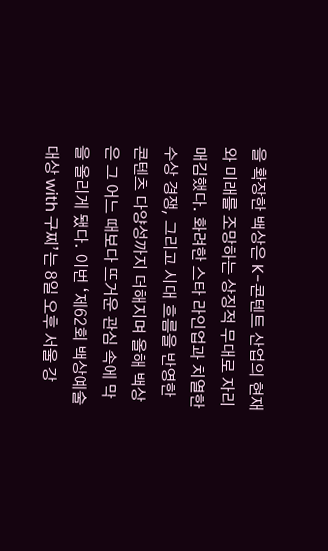을 확장한 백상은 K-콘텐트 산업의 현재와 미래를 조망하는 상징적 무대로 자리매김했다. 화려한 스타 라인업과 치열한 수상 경쟁, 그리고 시대 흐름을 반영한 콘텐츠 다양성까지 더해지며 올해 백상은 그 어느 때보다 뜨거운 관심 속에 막을 올리게 됐다. 이번 ‘제62회 백상예술대상 with 구찌’는 8일 오후 서울 강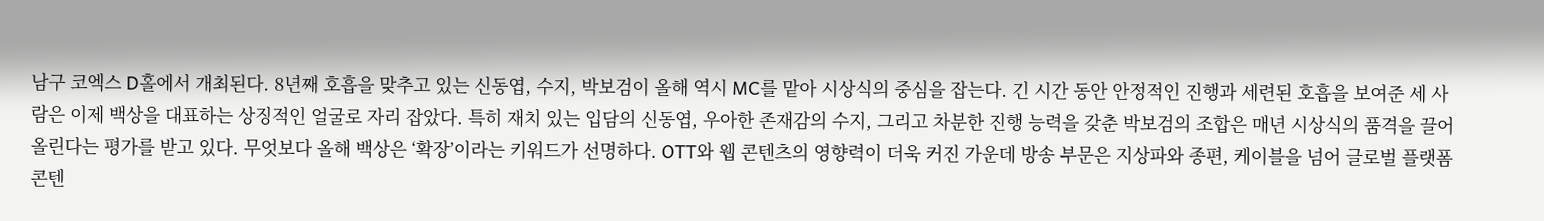남구 코엑스 D홀에서 개최된다. 8년째 호흡을 맞추고 있는 신동엽, 수지, 박보검이 올해 역시 MC를 맡아 시상식의 중심을 잡는다. 긴 시간 동안 안정적인 진행과 세련된 호흡을 보여준 세 사람은 이제 백상을 대표하는 상징적인 얼굴로 자리 잡았다. 특히 재치 있는 입담의 신동엽, 우아한 존재감의 수지, 그리고 차분한 진행 능력을 갖춘 박보검의 조합은 매년 시상식의 품격을 끌어올린다는 평가를 받고 있다. 무엇보다 올해 백상은 ‘확장’이라는 키워드가 선명하다. OTT와 웹 콘텐츠의 영향력이 더욱 커진 가운데 방송 부문은 지상파와 종편, 케이블을 넘어 글로벌 플랫폼 콘텐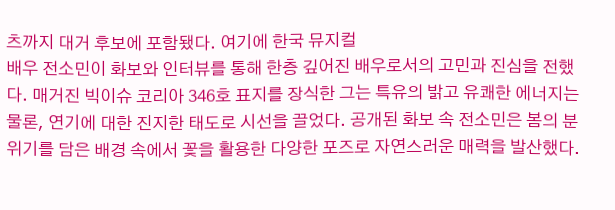츠까지 대거 후보에 포함됐다. 여기에 한국 뮤지컬
배우 전소민이 화보와 인터뷰를 통해 한층 깊어진 배우로서의 고민과 진심을 전했다. 매거진 빅이슈 코리아 346호 표지를 장식한 그는 특유의 밝고 유쾌한 에너지는 물론, 연기에 대한 진지한 태도로 시선을 끌었다. 공개된 화보 속 전소민은 봄의 분위기를 담은 배경 속에서 꽃을 활용한 다양한 포즈로 자연스러운 매력을 발산했다.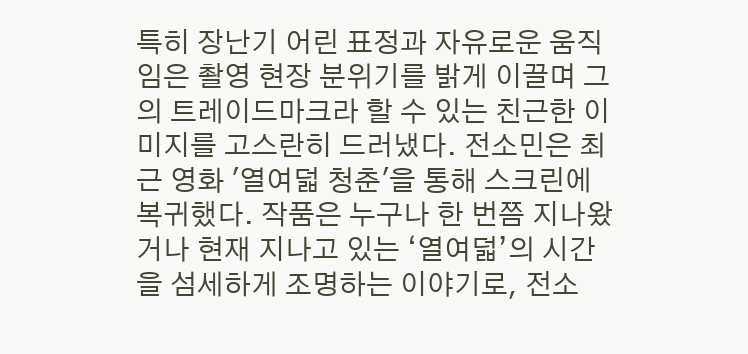특히 장난기 어린 표정과 자유로운 움직임은 촬영 현장 분위기를 밝게 이끌며 그의 트레이드마크라 할 수 있는 친근한 이미지를 고스란히 드러냈다. 전소민은 최근 영화 '열여덟 청춘'을 통해 스크린에 복귀했다. 작품은 누구나 한 번쯤 지나왔거나 현재 지나고 있는 ‘열여덟’의 시간을 섬세하게 조명하는 이야기로, 전소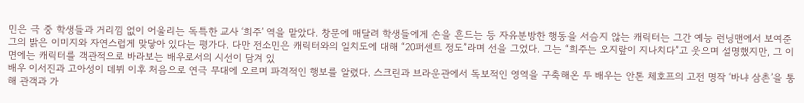민은 극 중 학생들과 거리낌 없이 어울리는 독특한 교사 ‘희주’ 역을 맡았다. 창문에 매달려 학생들에게 손을 흔드는 등 자유분방한 행동을 서슴지 않는 캐릭터는 그간 예능 런닝맨에서 보여준 그의 밝은 이미지와 자연스럽게 맞닿아 있다는 평가다. 다만 전소민은 캐릭터와의 일치도에 대해 “20퍼센트 정도”라며 선을 그었다. 그는 “희주는 오지랖이 지나치다”고 웃으며 설명했지만, 그 이면에는 캐릭터를 객관적으로 바라보는 배우로서의 시선이 담겨 있
배우 이서진과 고아성이 데뷔 이후 처음으로 연극 무대에 오르며 파격적인 행보를 알렸다. 스크린과 브라운관에서 독보적인 영역을 구축해온 두 배우는 안톤 체호프의 고전 명작 ‘바냐 삼촌’을 통해 관객과 가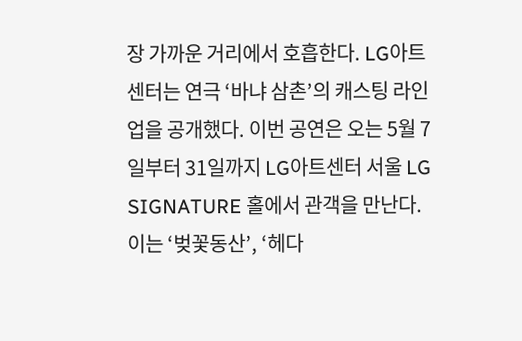장 가까운 거리에서 호흡한다. LG아트센터는 연극 ‘바냐 삼촌’의 캐스팅 라인업을 공개했다. 이번 공연은 오는 5월 7일부터 31일까지 LG아트센터 서울 LG SIGNATURE 홀에서 관객을 만난다. 이는 ‘벚꽃동산’, ‘헤다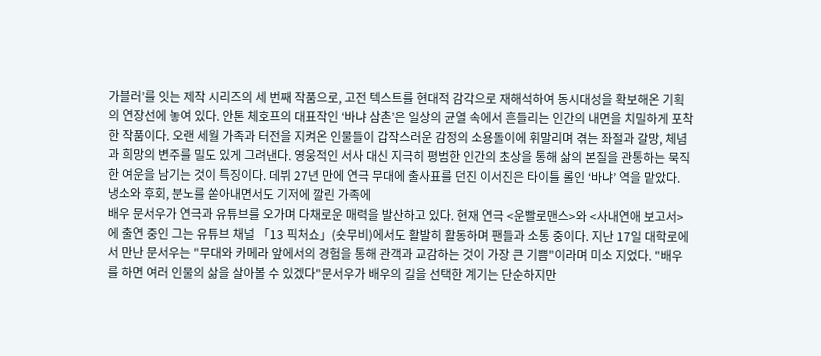가블러’를 잇는 제작 시리즈의 세 번째 작품으로, 고전 텍스트를 현대적 감각으로 재해석하여 동시대성을 확보해온 기획의 연장선에 놓여 있다. 안톤 체호프의 대표작인 ‘바냐 삼촌’은 일상의 균열 속에서 흔들리는 인간의 내면을 치밀하게 포착한 작품이다. 오랜 세월 가족과 터전을 지켜온 인물들이 갑작스러운 감정의 소용돌이에 휘말리며 겪는 좌절과 갈망, 체념과 희망의 변주를 밀도 있게 그려낸다. 영웅적인 서사 대신 지극히 평범한 인간의 초상을 통해 삶의 본질을 관통하는 묵직한 여운을 남기는 것이 특징이다. 데뷔 27년 만에 연극 무대에 출사표를 던진 이서진은 타이틀 롤인 ‘바냐’ 역을 맡았다. 냉소와 후회, 분노를 쏟아내면서도 기저에 깔린 가족에
배우 문서우가 연극과 유튜브를 오가며 다채로운 매력을 발산하고 있다. 현재 연극 <운빨로맨스>와 <사내연애 보고서>에 출연 중인 그는 유튜브 채널 「13 픽처쇼」(숏무비)에서도 활발히 활동하며 팬들과 소통 중이다. 지난 17일 대학로에서 만난 문서우는 "무대와 카메라 앞에서의 경험을 통해 관객과 교감하는 것이 가장 큰 기쁨"이라며 미소 지었다. "배우를 하면 여러 인물의 삶을 살아볼 수 있겠다"문서우가 배우의 길을 선택한 계기는 단순하지만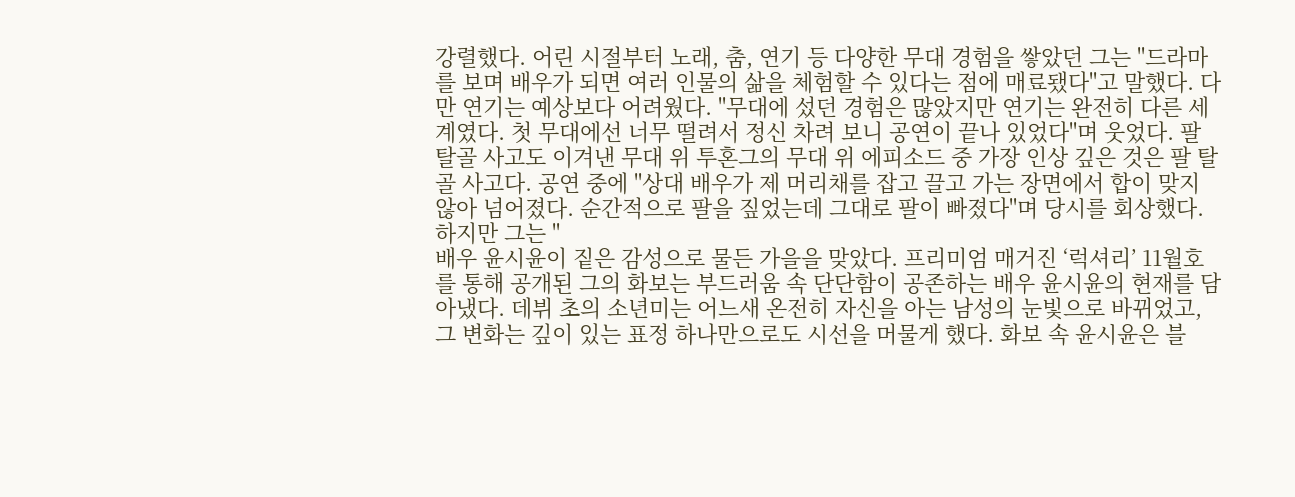강렬했다. 어린 시절부터 노래, 춤, 연기 등 다양한 무대 경험을 쌓았던 그는 "드라마를 보며 배우가 되면 여러 인물의 삶을 체험할 수 있다는 점에 매료됐다"고 말했다. 다만 연기는 예상보다 어려웠다. "무대에 섰던 경험은 많았지만 연기는 완전히 다른 세계였다. 첫 무대에선 너무 떨려서 정신 차려 보니 공연이 끝나 있었다"며 웃었다. 팔 탈골 사고도 이겨낸 무대 위 투혼그의 무대 위 에피소드 중 가장 인상 깊은 것은 팔 탈골 사고다. 공연 중에 "상대 배우가 제 머리채를 잡고 끌고 가는 장면에서 합이 맞지 않아 넘어졌다. 순간적으로 팔을 짚었는데 그대로 팔이 빠졌다"며 당시를 회상했다. 하지만 그는 "
배우 윤시윤이 짙은 감성으로 물든 가을을 맞았다. 프리미엄 매거진 ‘럭셔리’ 11월호를 통해 공개된 그의 화보는 부드러움 속 단단함이 공존하는 배우 윤시윤의 현재를 담아냈다. 데뷔 초의 소년미는 어느새 온전히 자신을 아는 남성의 눈빛으로 바뀌었고, 그 변화는 깊이 있는 표정 하나만으로도 시선을 머물게 했다. 화보 속 윤시윤은 블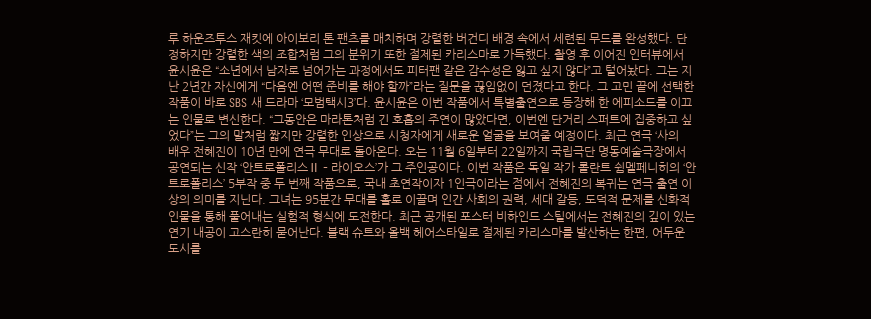루 하운즈투스 재킷에 아이보리 톤 팬츠를 매치하며 강렬한 버건디 배경 속에서 세련된 무드를 완성했다. 단정하지만 강렬한 색의 조합처럼 그의 분위기 또한 절제된 카리스마로 가득했다. 촬영 후 이어진 인터뷰에서 윤시윤은 “소년에서 남자로 넘어가는 과정에서도 피터팬 같은 감수성은 잃고 싶지 않다”고 털어놨다. 그는 지난 2년간 자신에게 “다음엔 어떤 준비를 해야 할까”라는 질문을 끊임없이 던졌다고 한다. 그 고민 끝에 선택한 작품이 바로 SBS 새 드라마 ‘모범택시3’다. 윤시윤은 이번 작품에서 특별출연으로 등장해 한 에피소드를 이끄는 인물로 변신한다. “그동안은 마라톤처럼 긴 호흡의 주연이 많았다면, 이번엔 단거리 스퍼트에 집중하고 싶었다”는 그의 말처럼 짧지만 강렬한 인상으로 시청자에게 새로운 얼굴을 보여줄 예정이다. 최근 연극 ‘사의
배우 전혜진이 10년 만에 연극 무대로 돌아온다. 오는 11월 6일부터 22일까지 국립극단 명동예술극장에서 공연되는 신작 ‘안트로폴리스Ⅱ – 라이오스’가 그 주인공이다. 이번 작품은 독일 작가 롤란트 쉼멜페니히의 ‘안트로폴리스’ 5부작 중 두 번째 작품으로, 국내 초연작이자 1인극이라는 점에서 전혜진의 복귀는 연극 출연 이상의 의미를 지닌다. 그녀는 95분간 무대를 홀로 이끌며 인간 사회의 권력, 세대 갈등, 도덕적 문제를 신화적 인물을 통해 풀어내는 실험적 형식에 도전한다. 최근 공개된 포스터 비하인드 스틸에서는 전혜진의 깊이 있는 연기 내공이 고스란히 묻어난다. 블랙 슈트와 올백 헤어스타일로 절제된 카리스마를 발산하는 한편, 어두운 도시를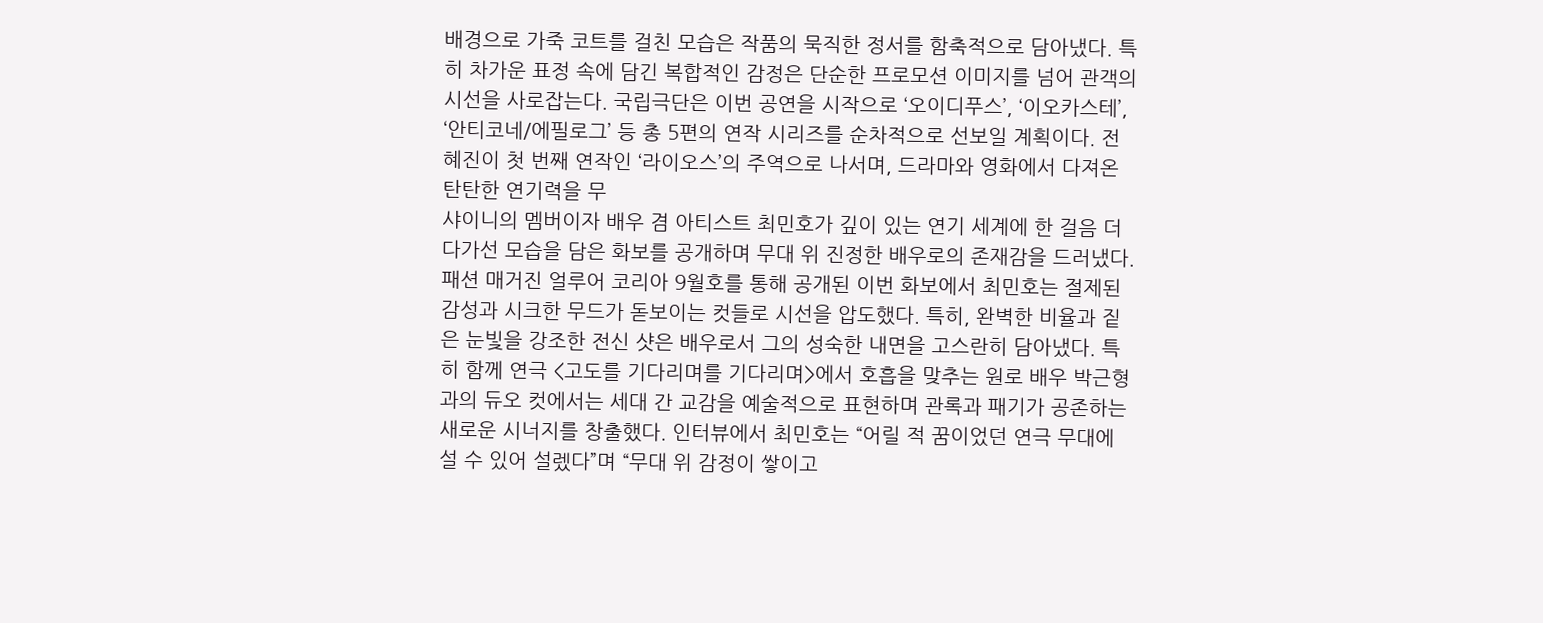배경으로 가죽 코트를 걸친 모습은 작품의 묵직한 정서를 함축적으로 담아냈다. 특히 차가운 표정 속에 담긴 복합적인 감정은 단순한 프로모션 이미지를 넘어 관객의 시선을 사로잡는다. 국립극단은 이번 공연을 시작으로 ‘오이디푸스’, ‘이오카스테’, ‘안티코네/에필로그’ 등 총 5편의 연작 시리즈를 순차적으로 선보일 계획이다. 전혜진이 첫 번째 연작인 ‘라이오스’의 주역으로 나서며, 드라마와 영화에서 다져온 탄탄한 연기력을 무
샤이니의 멤버이자 배우 겸 아티스트 최민호가 깊이 있는 연기 세계에 한 걸음 더 다가선 모습을 담은 화보를 공개하며 무대 위 진정한 배우로의 존재감을 드러냈다. 패션 매거진 얼루어 코리아 9월호를 통해 공개된 이번 화보에서 최민호는 절제된 감성과 시크한 무드가 돋보이는 컷들로 시선을 압도했다. 특히, 완벽한 비율과 짙은 눈빛을 강조한 전신 샷은 배우로서 그의 성숙한 내면을 고스란히 담아냈다. 특히 함께 연극 <고도를 기다리며를 기다리며>에서 호흡을 맞추는 원로 배우 박근형과의 듀오 컷에서는 세대 간 교감을 예술적으로 표현하며 관록과 패기가 공존하는 새로운 시너지를 창출했다. 인터뷰에서 최민호는 “어릴 적 꿈이었던 연극 무대에 설 수 있어 설렜다”며 “무대 위 감정이 쌓이고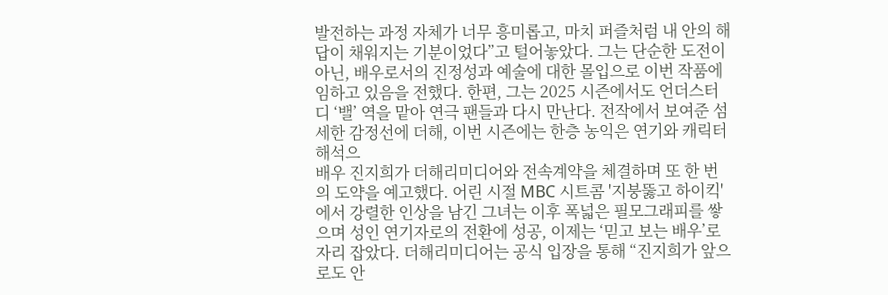발전하는 과정 자체가 너무 흥미롭고, 마치 퍼즐처럼 내 안의 해답이 채워지는 기분이었다”고 털어놓았다. 그는 단순한 도전이 아닌, 배우로서의 진정성과 예술에 대한 몰입으로 이번 작품에 임하고 있음을 전했다. 한편, 그는 2025 시즌에서도 언더스터디 ‘밸’ 역을 맡아 연극 팬들과 다시 만난다. 전작에서 보여준 섬세한 감정선에 더해, 이번 시즌에는 한층 농익은 연기와 캐릭터 해석으
배우 진지희가 더해리미디어와 전속계약을 체결하며 또 한 번의 도약을 예고했다. 어린 시절 MBC 시트콤 '지붕뚫고 하이킥'에서 강렬한 인상을 남긴 그녀는 이후 폭넓은 필모그래피를 쌓으며 성인 연기자로의 전환에 성공, 이제는 ‘믿고 보는 배우’로 자리 잡았다. 더해리미디어는 공식 입장을 통해 “진지희가 앞으로도 안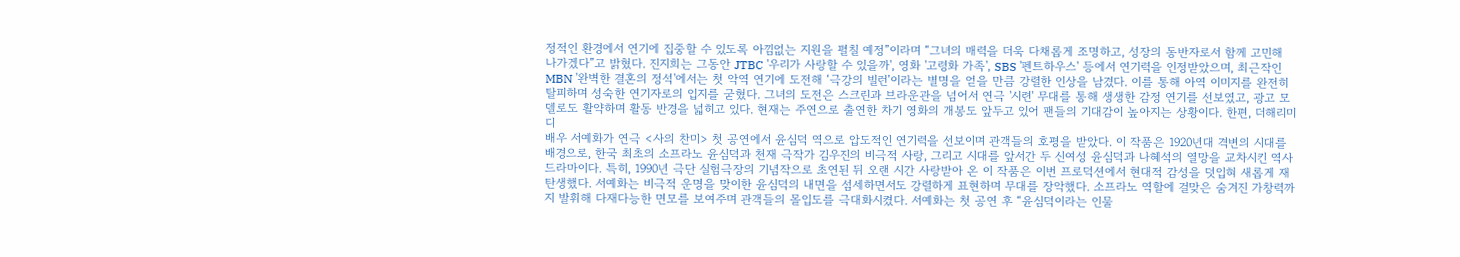정적인 환경에서 연기에 집중할 수 있도록 아낌없는 지원을 펼칠 예정”이라며 “그녀의 매력을 더욱 다채롭게 조명하고, 성장의 동반자로서 함께 고민해 나가겠다”고 밝혔다. 진지희는 그동안 JTBC '우리가 사랑할 수 있을까', 영화 '고령화 가족', SBS '펜트하우스' 등에서 연기력을 인정받았으며, 최근작인 MBN '완벽한 결혼의 정석'에서는 첫 악역 연기에 도전해 ‘극강의 빌런’이라는 별명을 얻을 만큼 강렬한 인상을 남겼다. 이를 통해 아역 이미지를 완전히 탈피하며 성숙한 연기자로의 입지를 굳혔다. 그녀의 도전은 스크린과 브라운관을 넘어서 연극 '시련' 무대를 통해 생생한 감정 연기를 선보였고, 광고 모델로도 활약하며 활동 반경을 넓히고 있다. 현재는 주연으로 출연한 차기 영화의 개봉도 앞두고 있어 팬들의 기대감이 높아지는 상황이다. 한편, 더해리미디
배우 서예화가 연극 <사의 찬미> 첫 공연에서 윤심덕 역으로 압도적인 연기력을 선보이며 관객들의 호평을 받았다. 이 작품은 1920년대 격변의 시대를 배경으로, 한국 최초의 소프라노 윤심덕과 천재 극작가 김우진의 비극적 사랑, 그리고 시대를 앞서간 두 신여성 윤심덕과 나혜석의 열망을 교차시킨 역사 드라마이다. 특히, 1990년 극단 실험극장의 기념작으로 초연된 뒤 오랜 시간 사랑받아 온 이 작품은 이번 프로덕션에서 현대적 감성을 덧입혀 새롭게 재탄생했다. 서예화는 비극적 운명을 맞이한 윤심덕의 내면을 섬세하면서도 강렬하게 표현하며 무대를 장악했다. 소프라노 역할에 걸맞은 숨겨진 가창력까지 발휘해 다재다능한 면모를 보여주며 관객들의 몰입도를 극대화시켰다. 서예화는 첫 공연 후 “윤심덕이라는 인물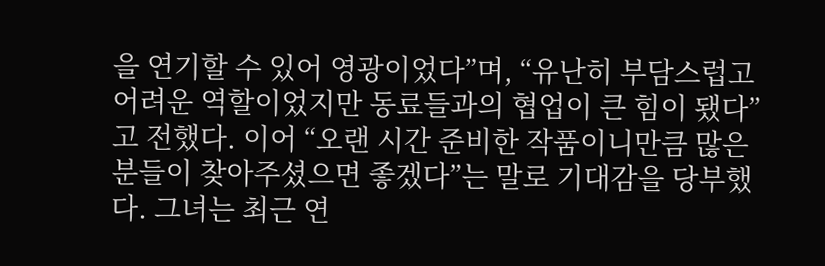을 연기할 수 있어 영광이었다”며, “유난히 부담스럽고 어려운 역할이었지만 동료들과의 협업이 큰 힘이 됐다”고 전했다. 이어 “오랜 시간 준비한 작품이니만큼 많은 분들이 찾아주셨으면 좋겠다”는 말로 기대감을 당부했다. 그녀는 최근 연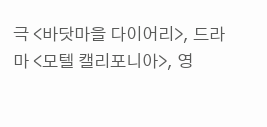극 <바닷마을 다이어리>, 드라마 <모텔 캘리포니아>, 영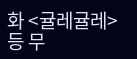화 <귤레귤레> 등 무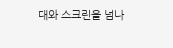대와 스크린을 넘나